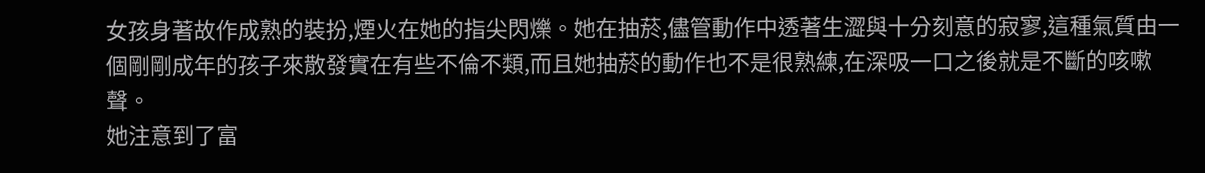女孩身著故作成熟的裝扮,煙火在她的指尖閃爍。她在抽菸,儘管動作中透著生澀與十分刻意的寂寥,這種氣質由一個剛剛成年的孩子來散發實在有些不倫不類,而且她抽菸的動作也不是很熟練,在深吸一口之後就是不斷的咳嗽聲。
她注意到了富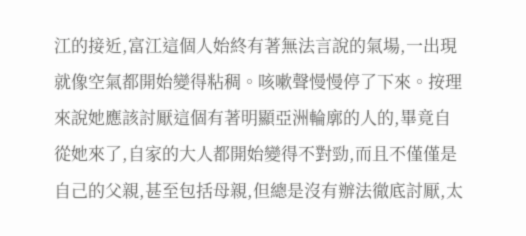江的接近,富江這個人始終有著無法言說的氣場,一出現就像空氣都開始變得粘稠。咳嗽聲慢慢停了下來。按理來說她應該討厭這個有著明顯亞洲輪廓的人的,畢竟自從她來了,自家的大人都開始變得不對勁,而且不僅僅是自己的父親,甚至包括母親,但總是沒有辦法徹底討厭,太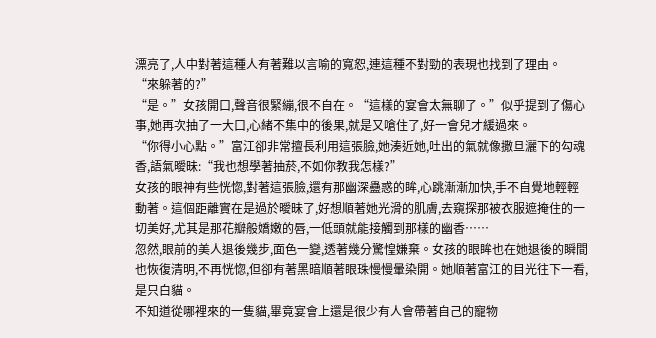漂亮了,人中對著這種人有著難以言喻的寬恕,連這種不對勁的表現也找到了理由。
“來躲著的?”
“是。”女孩開口,聲音很緊繃,很不自在。“這樣的宴會太無聊了。”似乎提到了傷心事,她再次抽了一大口,心緒不集中的後果,就是又嗆住了,好一會兒才緩過來。
“你得小心點。”富江卻非常擅長利用這張臉,她湊近她,吐出的氣就像撒旦灑下的勾魂香,語氣曖昧:“我也想學著抽菸,不如你教我怎樣?”
女孩的眼神有些恍惚,對著這張臉,還有那幽深蠱惑的眸,心跳漸漸加快,手不自覺地輕輕動著。這個距離實在是過於曖昧了,好想順著她光滑的肌膚,去窺探那被衣服遮掩住的一切美好,尤其是那花瓣般嬌嫩的唇,一低頭就能接觸到那樣的幽香……
忽然,眼前的美人退後幾步,面色一變,透著幾分驚惶嫌棄。女孩的眼眸也在她退後的瞬間也恢復清明,不再恍惚,但卻有著黑暗順著眼珠慢慢暈染開。她順著富江的目光往下一看,是只白貓。
不知道從哪裡來的一隻貓,畢竟宴會上還是很少有人會帶著自己的寵物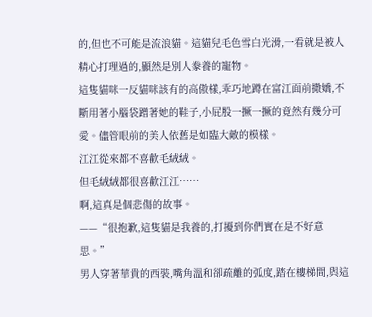的,但也不可能是流浪貓。這貓兒毛色雪白光滑,一看就是被人精心打理過的,顯然是別人豢養的寵物。
這隻貓咪一反貓咪該有的高傲樣,乖巧地蹲在富江面前撒嬌,不斷用著小腦袋蹭著她的鞋子,小屁股一撅一撅的竟然有幾分可愛。儘管眼前的美人依舊是如臨大敵的模樣。
江江從來都不喜歡毛絨絨。
但毛絨絨都很喜歡江江……
啊,這真是個悲傷的故事。
——“很抱歉,這隻貓是我養的,打擾到你們實在是不好意思。”
男人穿著華貴的西裝,嘴角溫和卻疏離的弧度,踏在樓梯間,與這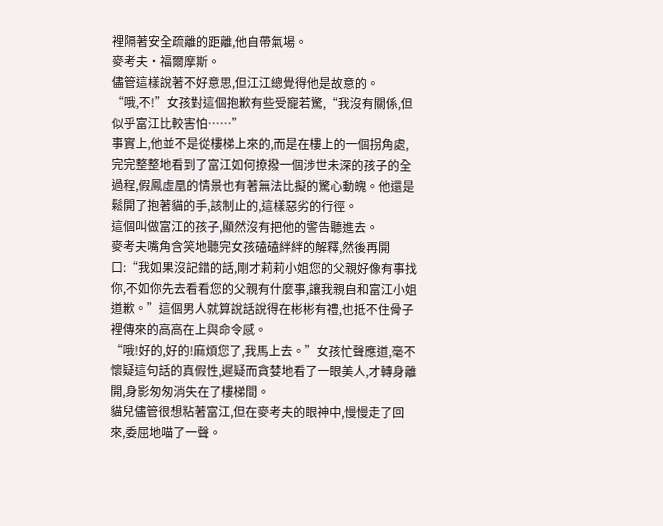裡隔著安全疏離的距離,他自帶氣場。
麥考夫·福爾摩斯。
儘管這樣說著不好意思,但江江總覺得他是故意的。
“哦,不!”女孩對這個抱歉有些受寵若驚,“我沒有關係,但似乎富江比較害怕……”
事實上,他並不是從樓梯上來的,而是在樓上的一個拐角處,完完整整地看到了富江如何撩撥一個涉世未深的孩子的全過程,假鳳虛凰的情景也有著無法比擬的驚心動魄。他還是鬆開了抱著貓的手,該制止的,這樣惡劣的行徑。
這個叫做富江的孩子,顯然沒有把他的警告聽進去。
麥考夫嘴角含笑地聽完女孩磕磕絆絆的解釋,然後再開口:“我如果沒記錯的話,剛才莉莉小姐您的父親好像有事找你,不如你先去看看您的父親有什麼事,讓我親自和富江小姐道歉。”這個男人就算說話說得在彬彬有禮,也抵不住骨子裡傳來的高高在上與命令感。
“哦!好的,好的!麻煩您了,我馬上去。”女孩忙聲應道,毫不懷疑這句話的真假性,遲疑而貪婪地看了一眼美人,才轉身離開,身影匆匆消失在了樓梯間。
貓兒儘管很想粘著富江,但在麥考夫的眼神中,慢慢走了回來,委屈地喵了一聲。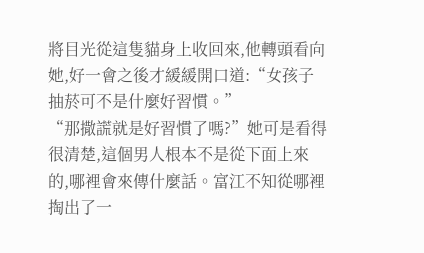將目光從這隻貓身上收回來,他轉頭看向她,好一會之後才緩緩開口道:“女孩子抽菸可不是什麼好習慣。”
“那撒謊就是好習慣了嗎?”她可是看得很清楚,這個男人根本不是從下面上來的,哪裡會來傳什麼話。富江不知從哪裡掏出了一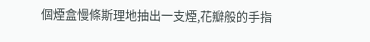個煙盒慢條斯理地抽出一支煙,花瓣般的手指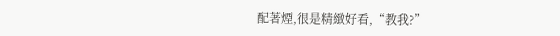配著煙,很是精緻好看,“教我?”